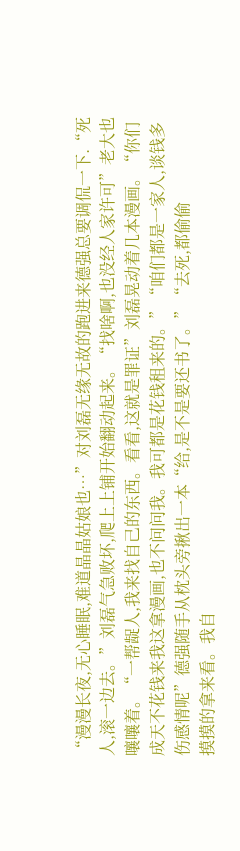“漫漫长夜,无心睡眠,难道晶晶姑娘也…”对刘磊无缘无故的跑进来德强总要调侃一下.“死人,滚一边去。”刘磊气急败坏,爬上上铺开始翻动起来。“找啥啊,也没经人家许可”老大也嚷嚷着。“一帮龊人,我来找自己的东西。看看,这就是罪证”刘磊晃动着几本漫画。“你们成天不花钱来我这拿漫画,也不问问我。我可都是花钱租来的。”“咱们都是一家人,谈钱多伤感情呢”德强随手从枕头旁揪出一本“给,是不是要还书了。”“去死,都偷偷
摸摸的拿来看。我自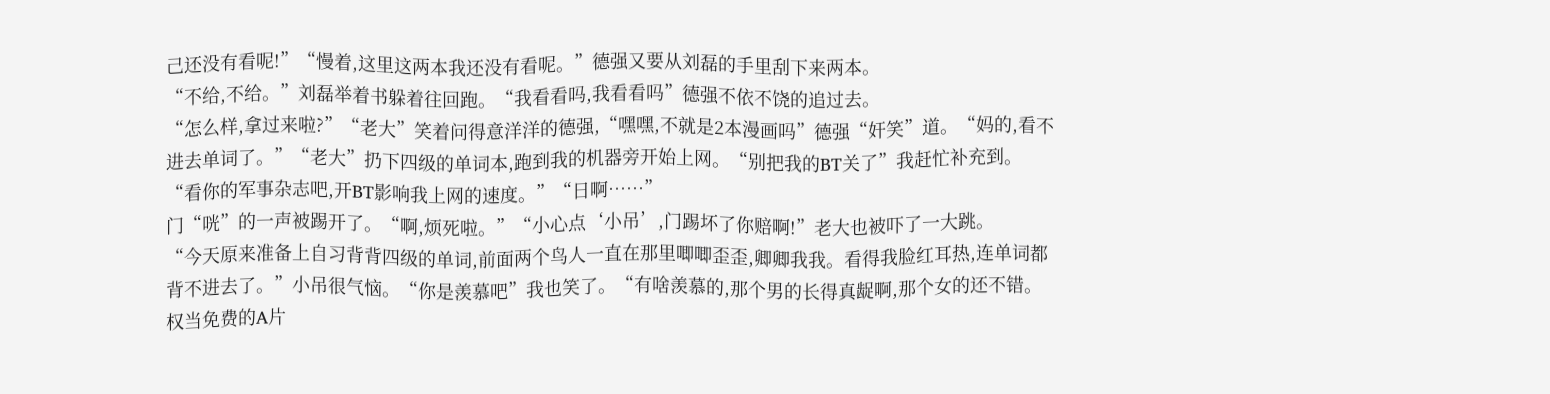己还没有看呢!”“慢着,这里这两本我还没有看呢。”德强又要从刘磊的手里刮下来两本。
“不给,不给。”刘磊举着书躲着往回跑。“我看看吗,我看看吗”德强不依不饶的追过去。
“怎么样,拿过来啦?”“老大”笑着问得意洋洋的德强,“嘿嘿,不就是2本漫画吗”德强“奸笑”道。“妈的,看不进去单词了。”“老大”扔下四级的单词本,跑到我的机器旁开始上网。“别把我的BT关了”我赶忙补充到。“看你的军事杂志吧,开BT影响我上网的速度。”“日啊……”
门“咣”的一声被踢开了。“啊,烦死啦。”“小心点‘小吊’,门踢坏了你赔啊!”老大也被吓了一大跳。
“今天原来准备上自习背背四级的单词,前面两个鸟人一直在那里唧唧歪歪,卿卿我我。看得我脸红耳热,连单词都背不进去了。”小吊很气恼。“你是羡慕吧”我也笑了。“有啥羡慕的,那个男的长得真龊啊,那个女的还不错。权当免费的A片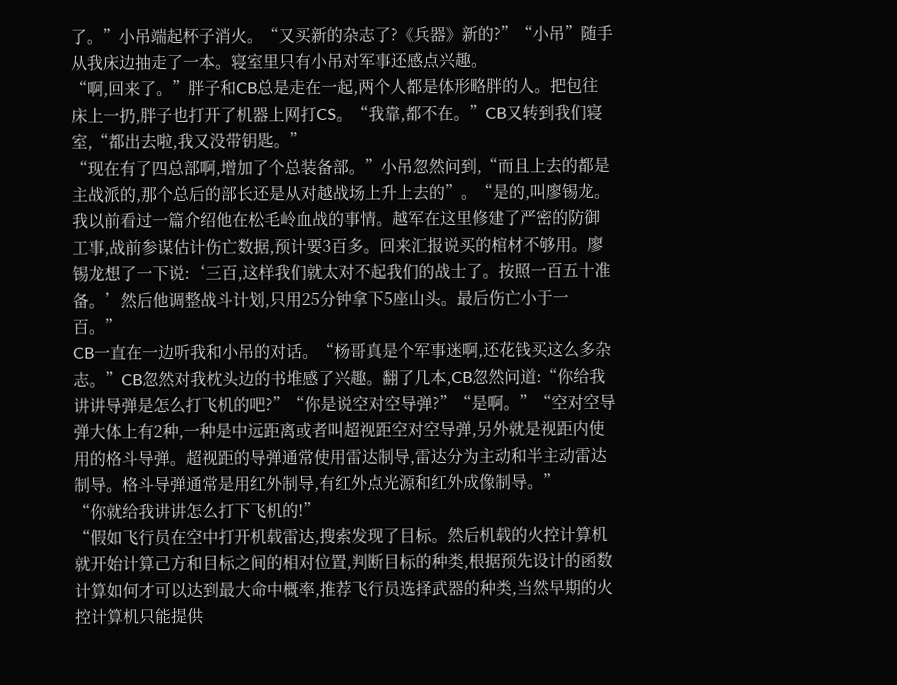了。”小吊端起杯子消火。“又买新的杂志了?《兵器》新的?”“小吊”随手从我床边抽走了一本。寝室里只有小吊对军事还感点兴趣。
“啊,回来了。”胖子和CB总是走在一起,两个人都是体形略胖的人。把包往床上一扔,胖子也打开了机器上网打CS。“我靠,都不在。”CB又转到我们寝室,“都出去啦,我又没带钥匙。”
“现在有了四总部啊,增加了个总装备部。”小吊忽然问到,“而且上去的都是主战派的,那个总后的部长还是从对越战场上升上去的”。“是的,叫廖锡龙。我以前看过一篇介绍他在松毛岭血战的事情。越军在这里修建了严密的防御工事,战前参谋估计伤亡数据,预计要3百多。回来汇报说买的棺材不够用。廖锡龙想了一下说:‘三百,这样我们就太对不起我们的战士了。按照一百五十准备。’然后他调整战斗计划,只用25分钟拿下5座山头。最后伤亡小于一百。”
CB一直在一边听我和小吊的对话。“杨哥真是个军事迷啊,还花钱买这么多杂志。”CB忽然对我枕头边的书堆感了兴趣。翻了几本,CB忽然问道:“你给我讲讲导弹是怎么打飞机的吧?”“你是说空对空导弹?”“是啊。”“空对空导弹大体上有2种,一种是中远距离或者叫超视距空对空导弹,另外就是视距内使用的格斗导弹。超视距的导弹通常使用雷达制导,雷达分为主动和半主动雷达制导。格斗导弹通常是用红外制导,有红外点光源和红外成像制导。”
“你就给我讲讲怎么打下飞机的!”
“假如飞行员在空中打开机载雷达,搜索发现了目标。然后机载的火控计算机就开始计算己方和目标之间的相对位置,判断目标的种类,根据预先设计的函数计算如何才可以达到最大命中概率,推荐飞行员选择武器的种类,当然早期的火控计算机只能提供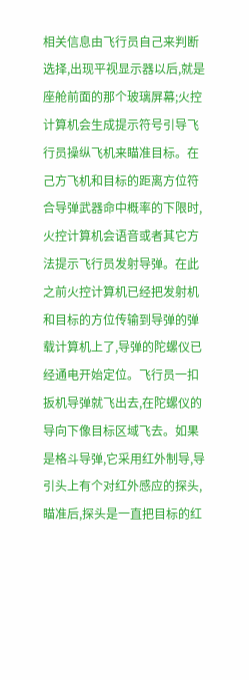相关信息由飞行员自己来判断选择,出现平视显示器以后,就是座舱前面的那个玻璃屏幕;火控计算机会生成提示符号引导飞行员操纵飞机来瞄准目标。在己方飞机和目标的距离方位符合导弹武器命中概率的下限时,火控计算机会语音或者其它方法提示飞行员发射导弹。在此之前火控计算机已经把发射机和目标的方位传输到导弹的弹载计算机上了,导弹的陀螺仪已经通电开始定位。飞行员一扣扳机导弹就飞出去,在陀螺仪的导向下像目标区域飞去。如果是格斗导弹,它采用红外制导,导引头上有个对红外感应的探头,瞄准后,探头是一直把目标的红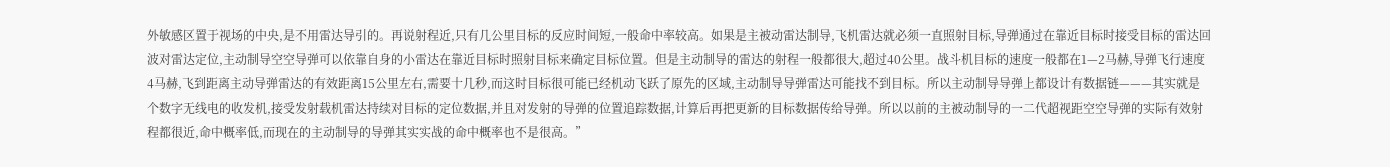外敏感区置于视场的中央,是不用雷达导引的。再说射程近,只有几公里目标的反应时间短,一般命中率较高。如果是主被动雷达制导,飞机雷达就必须一直照射目标,导弹通过在靠近目标时接受目标的雷达回波对雷达定位,主动制导空空导弹可以依靠自身的小雷达在靠近目标时照射目标来确定目标位置。但是主动制导的雷达的射程一般都很大,超过40公里。战斗机目标的速度一般都在1—2马赫,导弹飞行速度4马赫,飞到距离主动导弹雷达的有效距离15公里左右,需要十几秒,而这时目标很可能已经机动飞跃了原先的区域,主动制导导弹雷达可能找不到目标。所以主动制导导弹上都设计有数据链———其实就是个数字无线电的收发机,接受发射载机雷达持续对目标的定位数据,并且对发射的导弹的位置追踪数据,计算后再把更新的目标数据传给导弹。所以以前的主被动制导的一二代超视距空空导弹的实际有效射程都很近,命中概率低,而现在的主动制导的导弹其实实战的命中概率也不是很高。”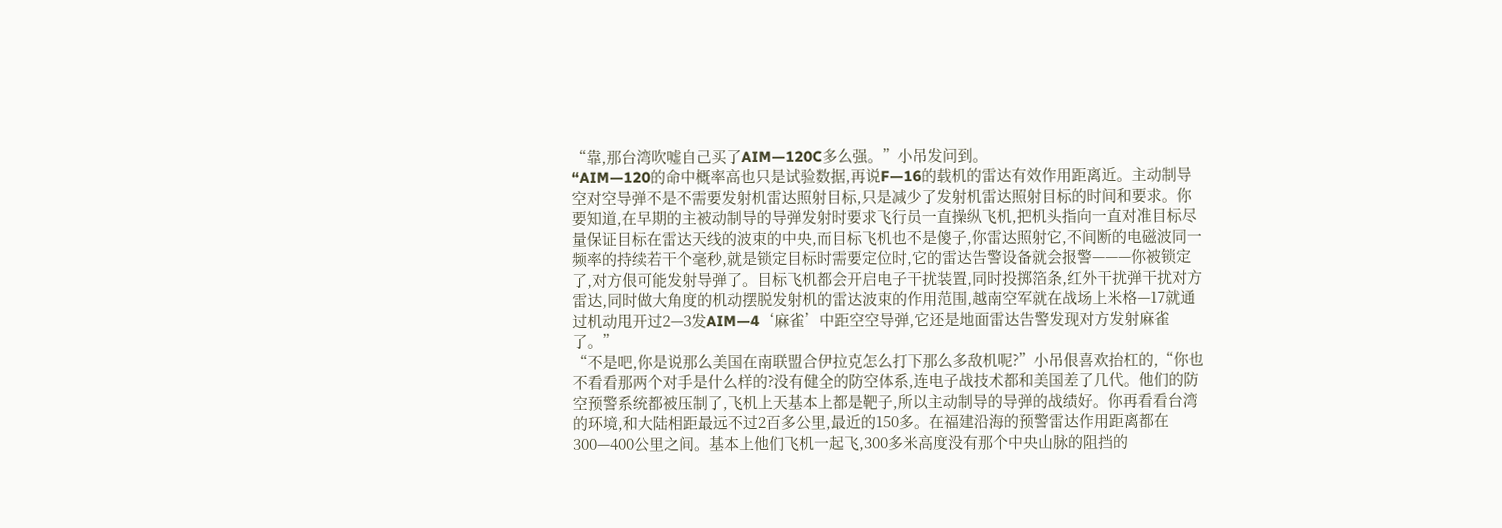“靠,那台湾吹嘘自己买了AIM—120C多么强。”小吊发问到。
“AIM—120的命中概率高也只是试验数据,再说F—16的载机的雷达有效作用距离近。主动制导空对空导弹不是不需要发射机雷达照射目标,只是减少了发射机雷达照射目标的时间和要求。你要知道,在早期的主被动制导的导弹发射时要求飞行员一直操纵飞机,把机头指向一直对准目标尽量保证目标在雷达天线的波束的中央,而目标飞机也不是傻子,你雷达照射它,不间断的电磁波同一频率的持续若干个毫秒,就是锁定目标时需要定位时,它的雷达告警设备就会报警———你被锁定了,对方佷可能发射导弹了。目标飞机都会开启电子干扰装置,同时投掷箔条,红外干扰弹干扰对方雷达,同时做大角度的机动摆脱发射机的雷达波束的作用范围,越南空军就在战场上米格—17就通过机动甩开过2—3发AIM—4‘麻雀’中距空空导弹,它还是地面雷达告警发现对方发射麻雀了。”
“不是吧,你是说那么美国在南联盟合伊拉克怎么打下那么多敌机呢?”小吊佷喜欢抬杠的,“你也不看看那两个对手是什么样的?没有健全的防空体系,连电子战技术都和美国差了几代。他们的防空预警系统都被压制了,飞机上天基本上都是靶子,所以主动制导的导弹的战绩好。你再看看台湾的环境,和大陆相距最远不过2百多公里,最近的150多。在福建沿海的预警雷达作用距离都在300—400公里之间。基本上他们飞机一起飞,300多米高度没有那个中央山脉的阻挡的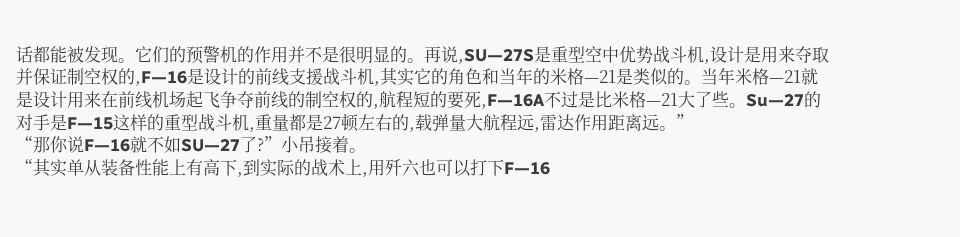话都能被发现。它们的预警机的作用并不是很明显的。再说,SU—27S是重型空中优势战斗机,设计是用来夺取并保证制空权的,F—16是设计的前线支援战斗机,其实它的角色和当年的米格—21是类似的。当年米格—21就是设计用来在前线机场起飞争夺前线的制空权的,航程短的要死,F—16A不过是比米格—21大了些。Su—27的对手是F—15这样的重型战斗机,重量都是27顿左右的,载弹量大航程远,雷达作用距离远。”
“那你说F—16就不如SU—27了?”小吊接着。
“其实单从装备性能上有高下,到实际的战术上,用歼六也可以打下F—16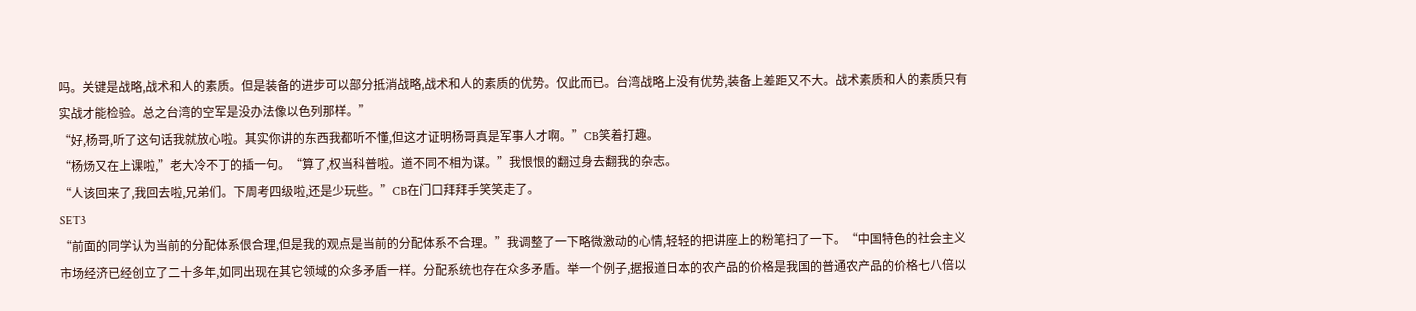吗。关键是战略,战术和人的素质。但是装备的进步可以部分抵消战略,战术和人的素质的优势。仅此而已。台湾战略上没有优势,装备上差距又不大。战术素质和人的素质只有实战才能检验。总之台湾的空军是没办法像以色列那样。”
“好,杨哥,听了这句话我就放心啦。其实你讲的东西我都听不懂,但这才证明杨哥真是军事人才啊。”CB笑着打趣。
“杨炀又在上课啦,”老大冷不丁的插一句。“算了,权当科普啦。道不同不相为谋。”我恨恨的翻过身去翻我的杂志。
“人该回来了,我回去啦,兄弟们。下周考四级啦,还是少玩些。”CB在门口拜拜手笑笑走了。
SET3
“前面的同学认为当前的分配体系佷合理,但是我的观点是当前的分配体系不合理。”我调整了一下略微激动的心情,轻轻的把讲座上的粉笔扫了一下。“中国特色的社会主义市场经济已经创立了二十多年,如同出现在其它领域的众多矛盾一样。分配系统也存在众多矛盾。举一个例子,据报道日本的农产品的价格是我国的普通农产品的价格七八倍以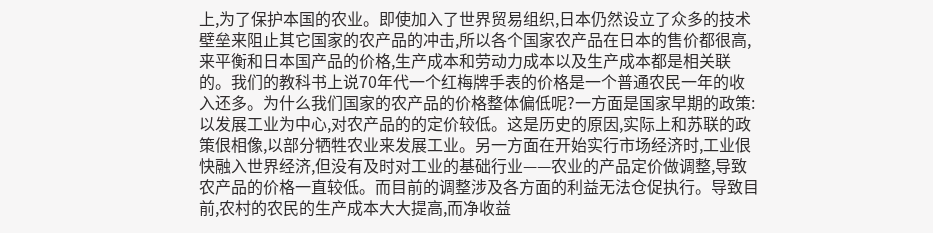上,为了保护本国的农业。即使加入了世界贸易组织,日本仍然设立了众多的技术壁垒来阻止其它国家的农产品的冲击,所以各个国家农产品在日本的售价都很高,来平衡和日本国产品的价格,生产成本和劳动力成本以及生产成本都是相关联的。我们的教科书上说70年代一个红梅牌手表的价格是一个普通农民一年的收入还多。为什么我们国家的农产品的价格整体偏低呢?一方面是国家早期的政策:以发展工业为中心,对农产品的的定价较低。这是历史的原因,实际上和苏联的政策佷相像,以部分牺牲农业来发展工业。另一方面在开始实行市场经济时,工业佷快融入世界经济,但没有及时对工业的基础行业——农业的产品定价做调整,导致农产品的价格一直较低。而目前的调整涉及各方面的利益无法仓促执行。导致目前,农村的农民的生产成本大大提高,而净收益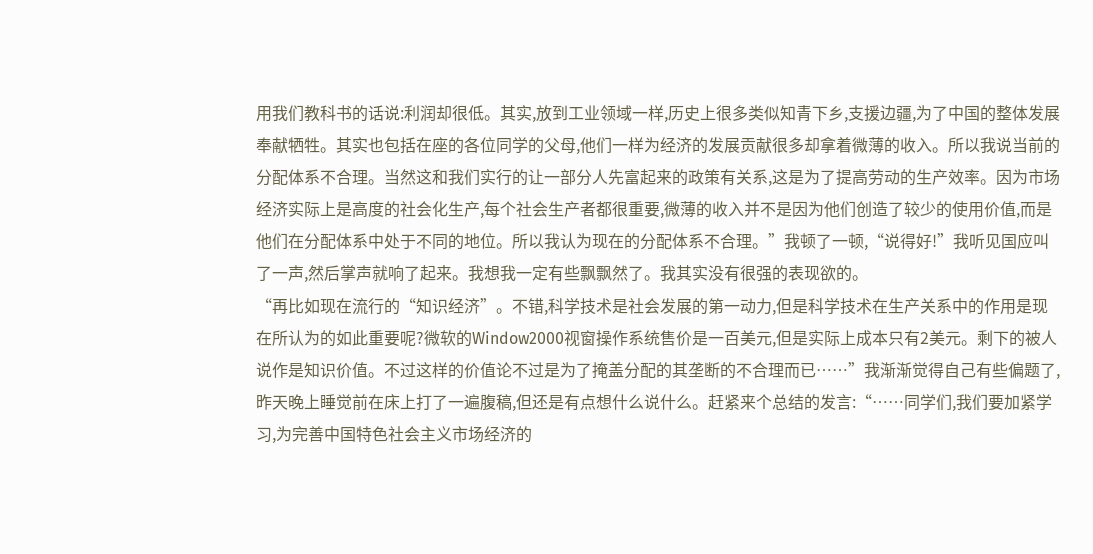用我们教科书的话说:利润却很低。其实,放到工业领域一样,历史上很多类似知青下乡,支援边疆,为了中国的整体发展奉献牺牲。其实也包括在座的各位同学的父母,他们一样为经济的发展贡献很多却拿着微薄的收入。所以我说当前的分配体系不合理。当然这和我们实行的让一部分人先富起来的政策有关系,这是为了提高劳动的生产效率。因为市场经济实际上是高度的社会化生产,每个社会生产者都很重要,微薄的收入并不是因为他们创造了较少的使用价值,而是他们在分配体系中处于不同的地位。所以我认为现在的分配体系不合理。”我顿了一顿,“说得好!”我听见国应叫了一声,然后掌声就响了起来。我想我一定有些飘飘然了。我其实没有很强的表现欲的。
“再比如现在流行的“知识经济”。不错,科学技术是社会发展的第一动力,但是科学技术在生产关系中的作用是现在所认为的如此重要呢?微软的Window2000视窗操作系统售价是一百美元,但是实际上成本只有2美元。剩下的被人说作是知识价值。不过这样的价值论不过是为了掩盖分配的其垄断的不合理而已……”我渐渐觉得自己有些偏题了,昨天晚上睡觉前在床上打了一遍腹稿,但还是有点想什么说什么。赶紧来个总结的发言:“……同学们,我们要加紧学习,为完善中国特色社会主义市场经济的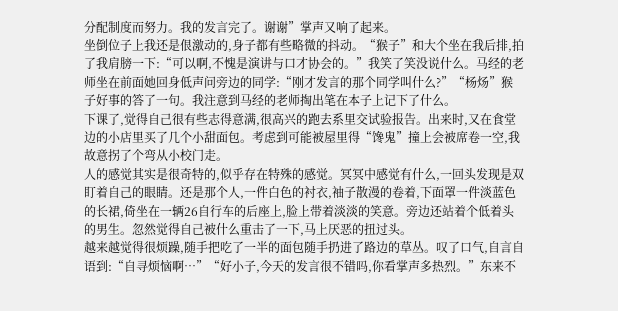分配制度而努力。我的发言完了。谢谢”掌声又响了起来。
坐倒位子上我还是佷激动的,身子都有些略微的抖动。“猴子”和大个坐在我后排,拍了我肩膀一下:“可以啊,不愧是演讲与口才协会的。”我笑了笑没说什么。马经的老师坐在前面她回身低声问旁边的同学:“刚才发言的那个同学叫什么?”“杨炀”猴子好事的答了一句。我注意到马经的老师掏出笔在本子上记下了什么。
下课了,觉得自己很有些志得意满,很高兴的跑去系里交试验报告。出来时,又在食堂边的小店里买了几个小甜面包。考虑到可能被屋里得“馋鬼”撞上会被席卷一空,我故意拐了个弯从小校门走。
人的感觉其实是很奇特的,似乎存在特殊的感觉。冥冥中感觉有什么,一回头发现是双盯着自己的眼睛。还是那个人,一件白色的衬衣,袖子散漫的卷着,下面罩一件淡蓝色的长裙,倚坐在一辆26自行车的后座上,脸上带着淡淡的笑意。旁边还站着个低着头的男生。忽然觉得自己被什么重击了一下,马上厌恶的扭过头。
越来越觉得很烦躁,随手把吃了一半的面包随手扔进了路边的草丛。叹了口气,自言自语到:“自寻烦恼啊…”“好小子,今天的发言很不错吗,你看掌声多热烈。”东来不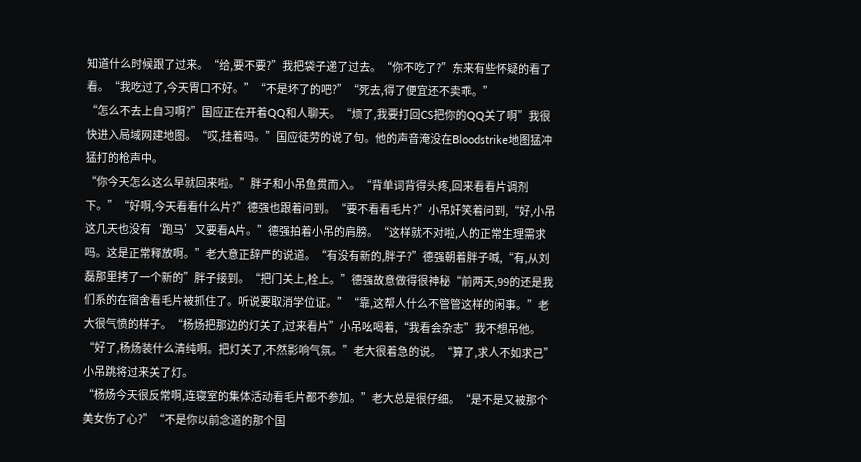知道什么时候跟了过来。“给,要不要?”我把袋子递了过去。“你不吃了?”东来有些怀疑的看了看。“我吃过了,今天胃口不好。”“不是坏了的吧?”“死去,得了便宜还不卖乖。”
“怎么不去上自习啊?”国应正在开着QQ和人聊天。“烦了,我要打回CS把你的QQ关了啊”我很快进入局域网建地图。“哎,挂着吗。”国应徒劳的说了句。他的声音淹没在Bloodstrike地图猛冲猛打的枪声中。
“你今天怎么这么早就回来啦。”胖子和小吊鱼贯而入。“背单词背得头疼,回来看看片调剂下。”“好啊,今天看看什么片?”德强也跟着问到。“要不看看毛片?”小吊奸笑着问到,“好,小吊这几天也没有‘跑马’又要看A片。”德强拍着小吊的肩膀。“这样就不对啦,人的正常生理需求吗。这是正常释放啊。”老大意正辞严的说道。“有没有新的,胖子?”德强朝着胖子喊,“有,从刘磊那里拷了一个新的”胖子接到。“把门关上,栓上。”德强故意做得很神秘“前两天,99的还是我们系的在宿舍看毛片被抓住了。听说要取消学位证。”“靠,这帮人什么不管管这样的闲事。”老大很气愤的样子。“杨炀把那边的灯关了,过来看片”小吊吆喝着,“我看会杂志”我不想吊他。“好了,杨炀装什么清纯啊。把灯关了,不然影响气氛。”老大很着急的说。“算了,求人不如求己”小吊跳将过来关了灯。
“杨炀今天很反常啊,连寝室的集体活动看毛片都不参加。”老大总是很仔细。“是不是又被那个美女伤了心?”“不是你以前念道的那个国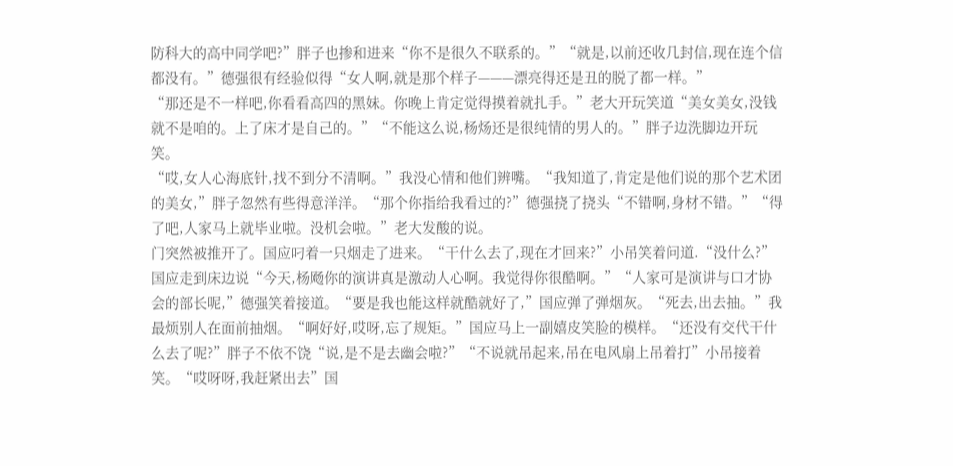防科大的高中同学吧?”胖子也掺和进来“你不是很久不联系的。”“就是,以前还收几封信,现在连个信都没有。”德强很有经验似得“女人啊,就是那个样子———漂亮得还是丑的脱了都一样。”
“那还是不一样吧,你看看高四的黑妹。你晚上肯定觉得摸着就扎手。”老大开玩笑道“美女美女,没钱就不是咱的。上了床才是自己的。”“不能这么说,杨炀还是很纯情的男人的。”胖子边洗脚边开玩笑。
“哎,女人心海底针,找不到分不清啊。”我没心情和他们辨嘴。“我知道了,肯定是他们说的那个艺术团的美女,”胖子忽然有些得意洋洋。“那个你指给我看过的?”德强挠了挠头“不错啊,身材不错。”“得了吧,人家马上就毕业啦。没机会啦。”老大发酸的说。
门突然被推开了。国应叼着一只烟走了进来。“干什么去了,现在才回来?”小吊笑着问道.“没什么?”国应走到床边说“今天,杨飏你的演讲真是激动人心啊。我觉得你很酷啊。”“人家可是演讲与口才协会的部长呢,”德强笑着接道。“要是我也能这样就酷就好了,”国应弹了弹烟灰。“死去,出去抽。”我最烦别人在面前抽烟。“啊好好,哎呀,忘了规矩。”国应马上一副嬉皮笑脸的模样。“还没有交代干什么去了呢?”胖子不依不饶“说,是不是去幽会啦?”“不说就吊起来,吊在电风扇上吊着打”小吊接着笑。“哎呀呀,我赶紧出去”国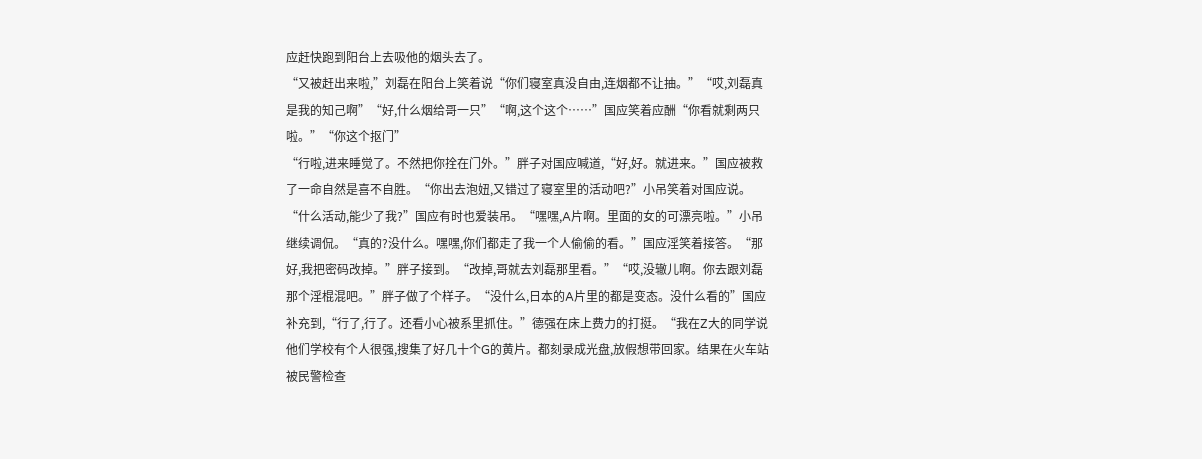应赶快跑到阳台上去吸他的烟头去了。
“又被赶出来啦,”刘磊在阳台上笑着说“你们寝室真没自由,连烟都不让抽。”“哎,刘磊真是我的知己啊”“好,什么烟给哥一只”“啊,这个这个……”国应笑着应酬“你看就剩两只啦。”“你这个抠门”
“行啦,进来睡觉了。不然把你拴在门外。”胖子对国应喊道,“好,好。就进来。”国应被救了一命自然是喜不自胜。“你出去泡妞,又错过了寝室里的活动吧?”小吊笑着对国应说。“什么活动,能少了我?”国应有时也爱装吊。“嘿嘿,A片啊。里面的女的可漂亮啦。”小吊继续调侃。“真的?没什么。嘿嘿,你们都走了我一个人偷偷的看。”国应淫笑着接答。“那好,我把密码改掉。”胖子接到。“改掉,哥就去刘磊那里看。”“哎,没辙儿啊。你去跟刘磊那个淫棍混吧。”胖子做了个样子。“没什么,日本的A片里的都是变态。没什么看的”国应补充到,“行了,行了。还看小心被系里抓住。”德强在床上费力的打挺。“我在Z大的同学说他们学校有个人很强,搜集了好几十个G的黄片。都刻录成光盘,放假想带回家。结果在火车站被民警检查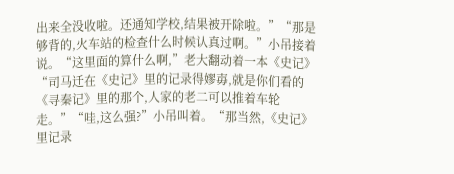出来全没收啦。还通知学校,结果被开除啦。”“那是够背的,火车站的检查什么时候认真过啊。”小吊接着说。“这里面的算什么啊,”老大翻动着一本《史记》“司马迁在《史记》里的记录得嫪毐,就是你们看的《寻秦记》里的那个,人家的老二可以推着车轮走。”“哇,这么强?”小吊叫着。“那当然,《史记》里记录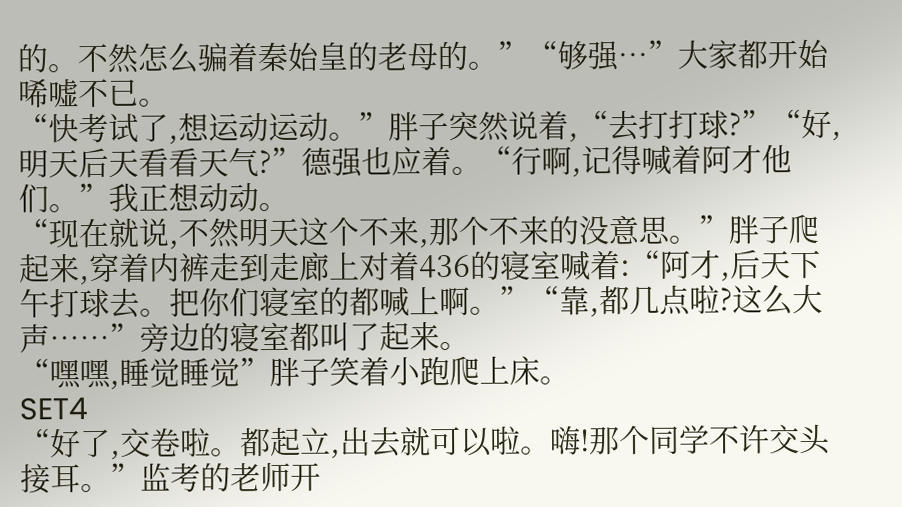的。不然怎么骗着秦始皇的老母的。”“够强…”大家都开始唏嘘不已。
“快考试了,想运动运动。”胖子突然说着,“去打打球?”“好,明天后天看看天气?”德强也应着。“行啊,记得喊着阿才他们。”我正想动动。
“现在就说,不然明天这个不来,那个不来的没意思。”胖子爬起来,穿着内裤走到走廊上对着436的寝室喊着:“阿才,后天下午打球去。把你们寝室的都喊上啊。”“靠,都几点啦?这么大声……”旁边的寝室都叫了起来。
“嘿嘿,睡觉睡觉”胖子笑着小跑爬上床。
SET4
“好了,交卷啦。都起立,出去就可以啦。嗨!那个同学不许交头接耳。”监考的老师开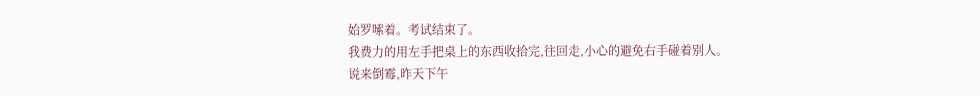始罗嗦着。考试结束了。
我费力的用左手把桌上的东西收拾完,往回走,小心的避免右手碰着别人。
说来倒霉,昨天下午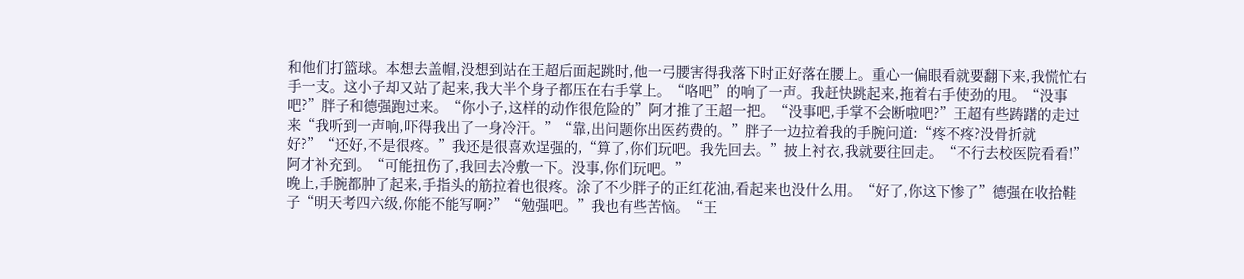和他们打篮球。本想去盖帽,没想到站在王超后面起跳时,他一弓腰害得我落下时正好落在腰上。重心一偏眼看就要翻下来,我慌忙右手一支。这小子却又站了起来,我大半个身子都压在右手掌上。“咯吧”的响了一声。我赶快跳起来,拖着右手使劲的甩。“没事吧?”胖子和德强跑过来。“你小子,这样的动作很危险的”阿才推了王超一把。“没事吧,手掌不会断啦吧?”王超有些踌躇的走过来“我听到一声响,吓得我出了一身冷汗。”“靠,出问题你出医药费的。”胖子一边拉着我的手腕问道:“疼不疼?没骨折就好?”“还好,不是很疼。”我还是很喜欢逞强的,“算了,你们玩吧。我先回去。”披上衬衣,我就要往回走。“不行去校医院看看!”阿才补充到。“可能扭伤了,我回去冷敷一下。没事,你们玩吧。”
晚上,手腕都肿了起来,手指头的筋拉着也很疼。涂了不少胖子的正红花油,看起来也没什么用。“好了,你这下惨了”德强在收拾鞋子“明天考四六级,你能不能写啊?”“勉强吧。”我也有些苦恼。“王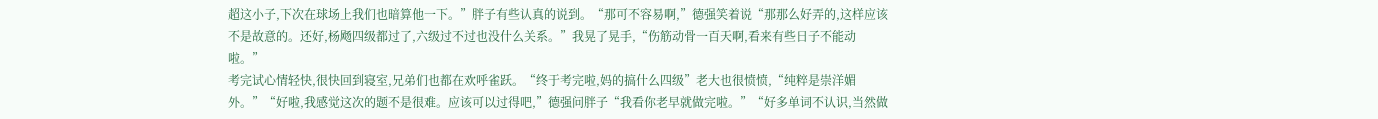超这小子,下次在球场上我们也暗算他一下。”胖子有些认真的说到。“那可不容易啊,”德强笑着说“那那么好弄的,这样应该不是故意的。还好,杨飏四级都过了,六级过不过也没什么关系。”我晃了晃手,“伤筋动骨一百天啊,看来有些日子不能动啦。”
考完试心情轻快,很快回到寝室,兄弟们也都在欢呼雀跃。“终于考完啦,妈的搞什么四级”老大也很愤愤,“纯粹是崇洋媚外。”“好啦,我感觉这次的题不是很难。应该可以过得吧,”德强问胖子“我看你老早就做完啦。”“好多单词不认识,当然做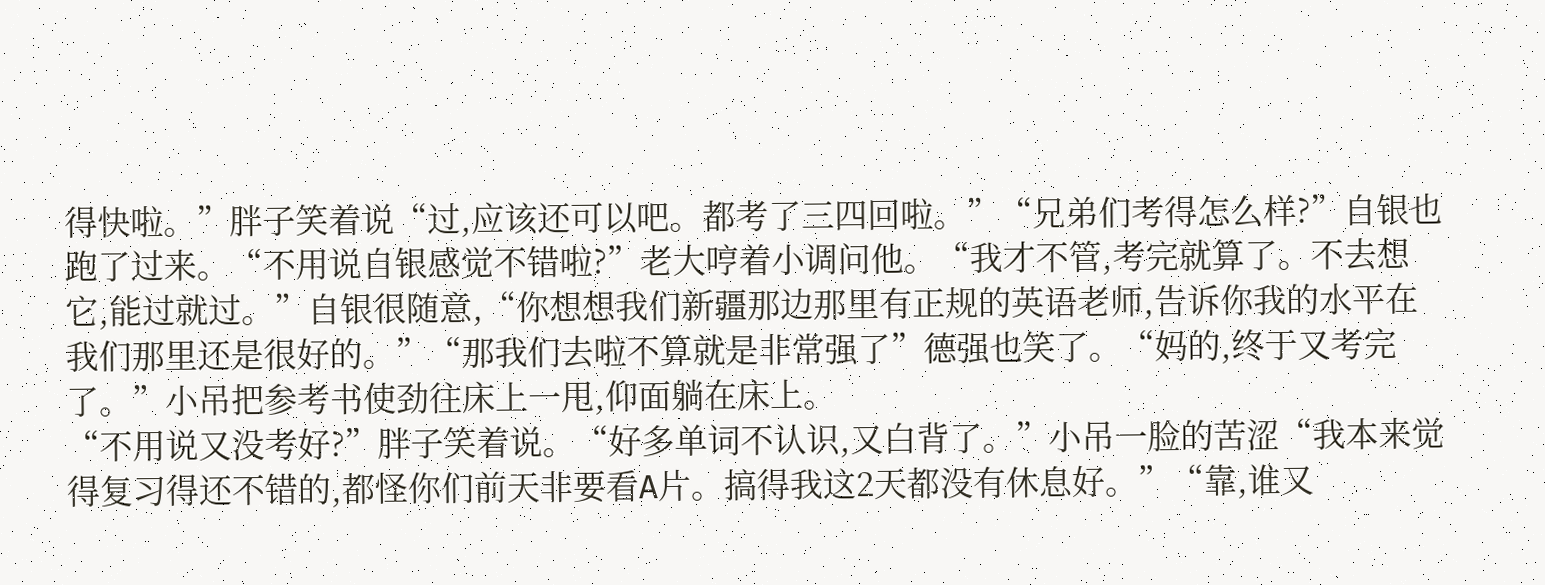得快啦。”胖子笑着说“过,应该还可以吧。都考了三四回啦。”“兄弟们考得怎么样?”自银也跑了过来。“不用说自银感觉不错啦?”老大哼着小调问他。“我才不管,考完就算了。不去想它,能过就过。”自银很随意,“你想想我们新疆那边那里有正规的英语老师,告诉你我的水平在我们那里还是很好的。”“那我们去啦不算就是非常强了”德强也笑了。“妈的,终于又考完了。”小吊把参考书使劲往床上一甩,仰面躺在床上。
“不用说又没考好?”胖子笑着说。“好多单词不认识,又白背了。”小吊一脸的苦涩“我本来觉得复习得还不错的,都怪你们前天非要看A片。搞得我这2天都没有休息好。”“靠,谁又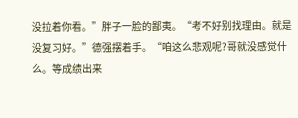没拉着你看。”胖子一脸的鄙夷。“考不好别找理由。就是没复习好。”德强摆着手。“咱这么悲观呢?哥就没感觉什么。等成绩出来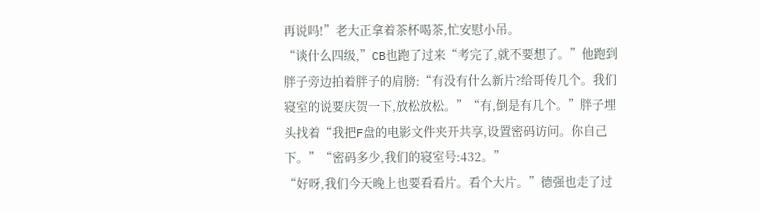再说吗!”老大正拿着茶杯喝茶,忙安慰小吊。
“谈什么四级,”CB也跑了过来“考完了,就不要想了。”他跑到胖子旁边拍着胖子的肩膀:“有没有什么新片?给哥传几个。我们寝室的说要庆贺一下,放松放松。”“有,倒是有几个。”胖子埋头找着“我把F盘的电影文件夹开共享,设置密码访问。你自己下。”“密码多少,我们的寝室号:432。”
“好呀,我们今天晚上也要看看片。看个大片。”德强也走了过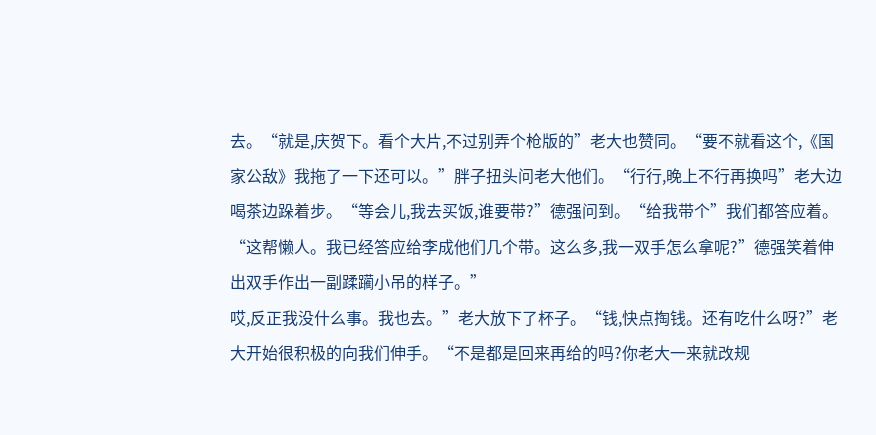去。“就是,庆贺下。看个大片,不过别弄个枪版的”老大也赞同。“要不就看这个,《国家公敌》我拖了一下还可以。”胖子扭头问老大他们。“行行,晚上不行再换吗”老大边喝茶边跺着步。“等会儿,我去买饭,谁要带?”德强问到。“给我带个”我们都答应着。“这帮懒人。我已经答应给李成他们几个带。这么多,我一双手怎么拿呢?”德强笑着伸出双手作出一副蹂躏小吊的样子。”
哎,反正我没什么事。我也去。”老大放下了杯子。“钱,快点掏钱。还有吃什么呀?”老大开始很积极的向我们伸手。“不是都是回来再给的吗?你老大一来就改规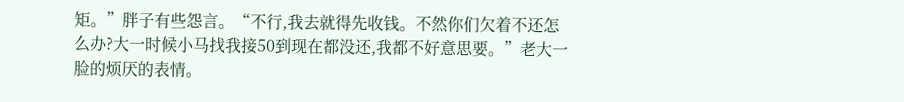矩。”胖子有些怨言。“不行,我去就得先收钱。不然你们欠着不还怎么办?大一时候小马找我接50到现在都没还,我都不好意思要。”老大一脸的烦厌的表情。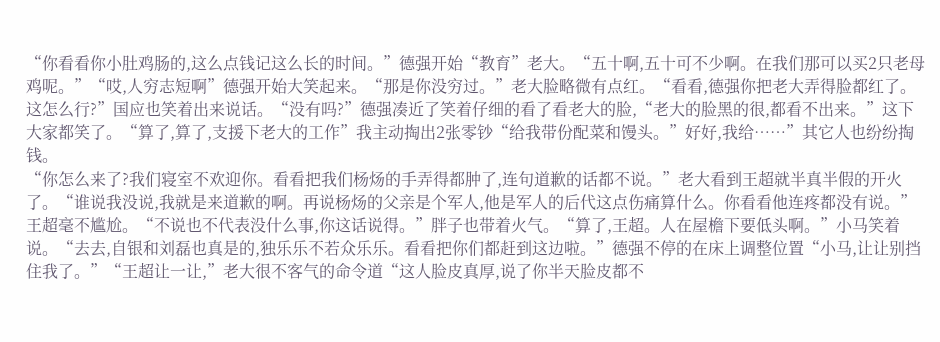“你看看你小肚鸡肠的,这么点钱记这么长的时间。”德强开始“教育”老大。“五十啊,五十可不少啊。在我们那可以买2只老母鸡呢。”“哎,人穷志短啊”德强开始大笑起来。“那是你没穷过。”老大脸略微有点红。“看看,德强你把老大弄得脸都红了。这怎么行?”国应也笑着出来说话。“没有吗?”德强凑近了笑着仔细的看了看老大的脸,“老大的脸黑的很,都看不出来。”这下大家都笑了。“算了,算了,支援下老大的工作”我主动掏出2张零钞“给我带份配菜和馒头。”好好,我给……”其它人也纷纷掏钱。
“你怎么来了?我们寝室不欢迎你。看看把我们杨炀的手弄得都肿了,连句道歉的话都不说。”老大看到王超就半真半假的开火了。“谁说我没说,我就是来道歉的啊。再说杨炀的父亲是个军人,他是军人的后代这点伤痛算什么。你看看他连疼都没有说。”王超毫不尴尬。“不说也不代表没什么事,你这话说得。”胖子也带着火气。“算了,王超。人在屋檐下要低头啊。”小马笑着说。“去去,自银和刘磊也真是的,独乐乐不若众乐乐。看看把你们都赶到这边啦。”德强不停的在床上调整位置“小马,让让别挡住我了。”“王超让一让,”老大很不客气的命令道“这人脸皮真厚,说了你半天脸皮都不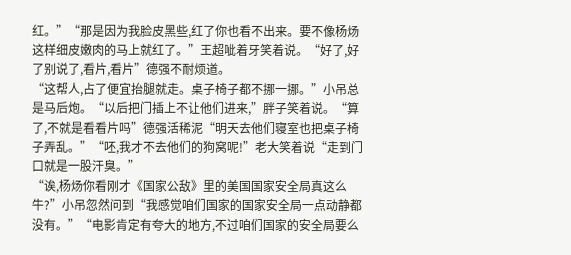红。”“那是因为我脸皮黑些,红了你也看不出来。要不像杨炀这样细皮嫩肉的马上就红了。”王超呲着牙笑着说。“好了,好了别说了,看片,看片”德强不耐烦道。
“这帮人,占了便宜抬腿就走。桌子椅子都不挪一挪。”小吊总是马后炮。“以后把门插上不让他们进来,”胖子笑着说。“算了,不就是看看片吗”德强活稀泥“明天去他们寝室也把桌子椅子弄乱。”“呸,我才不去他们的狗窝呢!”老大笑着说“走到门口就是一股汗臭。”
“诶,杨炀你看刚才《国家公敌》里的美国国家安全局真这么牛?”小吊忽然问到“我感觉咱们国家的国家安全局一点动静都没有。”“电影肯定有夸大的地方,不过咱们国家的安全局要么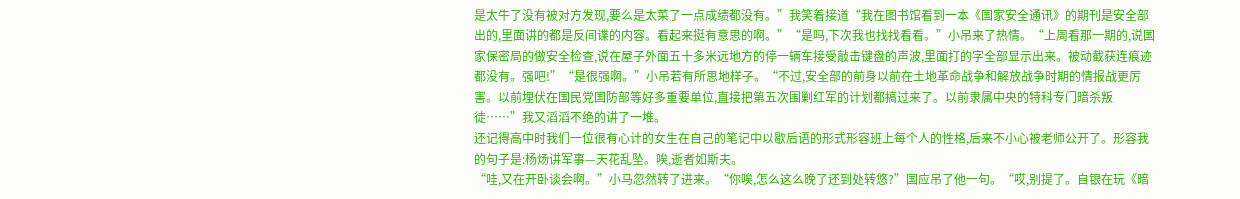是太牛了没有被对方发现,要么是太菜了一点成绩都没有。”我笑着接道“我在图书馆看到一本《国家安全通讯》的期刊是安全部出的,里面讲的都是反间谍的内容。看起来挺有意思的啊。”“是吗,下次我也找找看看。”小吊来了热情。“上周看那一期的,说国家保密局的做安全检查,说在屋子外面五十多米远地方的停一辆车接受敲击键盘的声波,里面打的字全部显示出来。被动截获连痕迹都没有。强吧!”“是很强啊。”小吊若有所思地样子。“不过,安全部的前身以前在土地革命战争和解放战争时期的情报战更厉害。以前埋伏在国民党国防部等好多重要单位,直接把第五次围剿红军的计划都搞过来了。以前隶属中央的特科专门暗杀叛徒……”我又滔滔不绝的讲了一堆。
还记得高中时我们一位很有心计的女生在自己的笔记中以歇后语的形式形容班上每个人的性格,后来不小心被老师公开了。形容我的句子是:杨炀讲军事—天花乱坠。唉,逝者如斯夫。
“哇,又在开卧谈会啊。”小马忽然转了进来。“你唉,怎么这么晚了还到处转悠?”国应吊了他一句。“哎,别提了。自银在玩《暗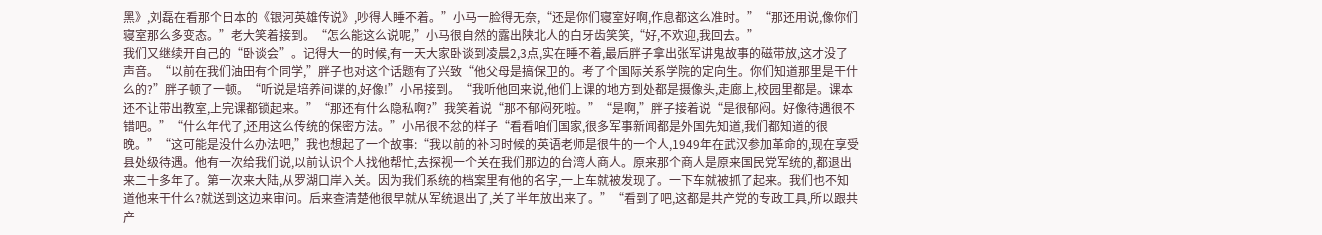黑》,刘磊在看那个日本的《银河英雄传说》,吵得人睡不着。”小马一脸得无奈,“还是你们寝室好啊,作息都这么准时。”“那还用说,像你们寝室那么多变态。”老大笑着接到。“怎么能这么说呢,”小马很自然的露出陕北人的白牙齿笑笑,“好,不欢迎,我回去。”
我们又继续开自己的“卧谈会”。记得大一的时候,有一天大家卧谈到凌晨2,3点,实在睡不着,最后胖子拿出张军讲鬼故事的磁带放,这才没了声音。“以前在我们油田有个同学,”胖子也对这个话题有了兴致“他父母是搞保卫的。考了个国际关系学院的定向生。你们知道那里是干什么的?”胖子顿了一顿。“听说是培养间谍的,好像!”小吊接到。“我听他回来说,他们上课的地方到处都是摄像头,走廊上,校园里都是。课本还不让带出教室,上完课都锁起来。”“那还有什么隐私啊?”我笑着说“那不郁闷死啦。”“是啊,”胖子接着说“是很郁闷。好像待遇很不错吧。”“什么年代了,还用这么传统的保密方法。”小吊很不忿的样子“看看咱们国家,很多军事新闻都是外国先知道,我们都知道的很晚。”“这可能是没什么办法吧,”我也想起了一个故事:“我以前的补习时候的英语老师是很牛的一个人,1949年在武汉参加革命的,现在享受县处级待遇。他有一次给我们说,以前认识个人找他帮忙,去探视一个关在我们那边的台湾人商人。原来那个商人是原来国民党军统的,都退出来二十多年了。第一次来大陆,从罗湖口岸入关。因为我们系统的档案里有他的名字,一上车就被发现了。一下车就被抓了起来。我们也不知道他来干什么?就送到这边来审问。后来查清楚他很早就从军统退出了,关了半年放出来了。”“看到了吧,这都是共产党的专政工具,所以跟共产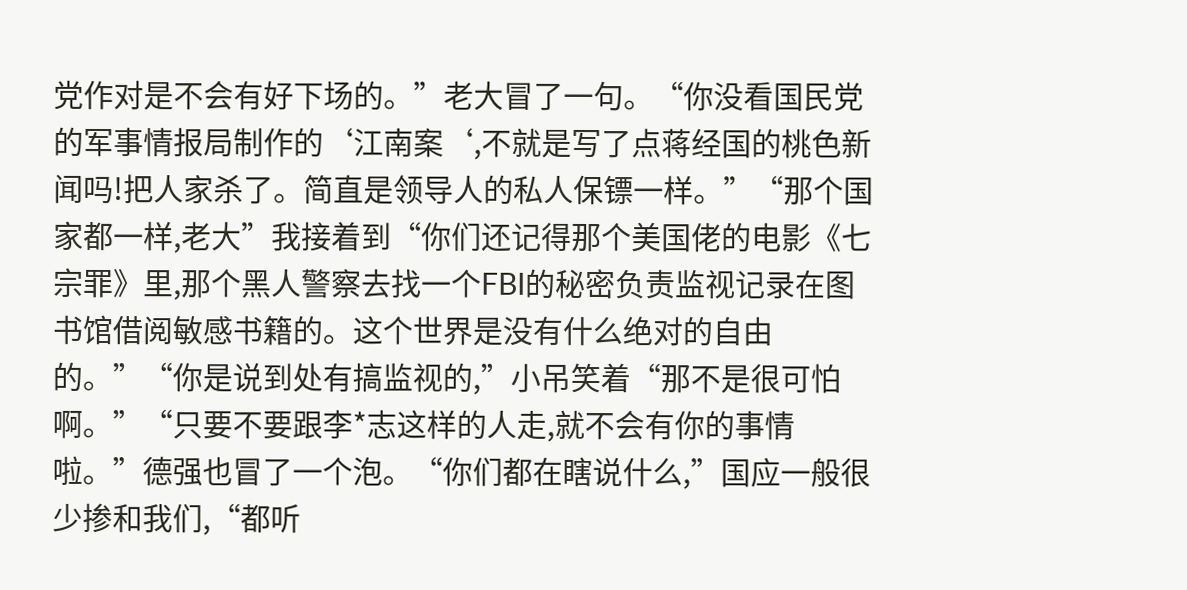党作对是不会有好下场的。”老大冒了一句。“你没看国民党的军事情报局制作的‘江南案‘,不就是写了点蒋经国的桃色新闻吗!把人家杀了。简直是领导人的私人保镖一样。”“那个国家都一样,老大”我接着到“你们还记得那个美国佬的电影《七宗罪》里,那个黑人警察去找一个FBI的秘密负责监视记录在图书馆借阅敏感书籍的。这个世界是没有什么绝对的自由的。”“你是说到处有搞监视的,”小吊笑着“那不是很可怕啊。”“只要不要跟李*志这样的人走,就不会有你的事情啦。”德强也冒了一个泡。“你们都在瞎说什么,”国应一般很少掺和我们,“都听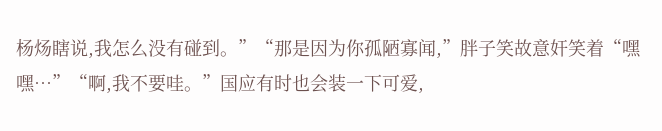杨炀瞎说,我怎么没有碰到。”“那是因为你孤陋寡闻,”胖子笑故意奸笑着“嘿嘿…”“啊,我不要哇。”国应有时也会装一下可爱,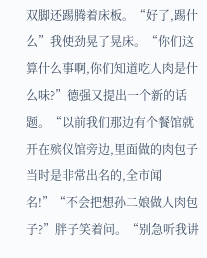双脚还踢腾着床板。“好了,踢什么”我使劲晃了晃床。“你们这算什么事啊,你们知道吃人肉是什么味?”德强又提出一个新的话题。“以前我们那边有个餐馆就开在殡仪馆旁边,里面做的肉包子当时是非常出名的,全市闻名!”“不会把想孙二娘做人肉包子?”胖子笑着问。“别急听我讲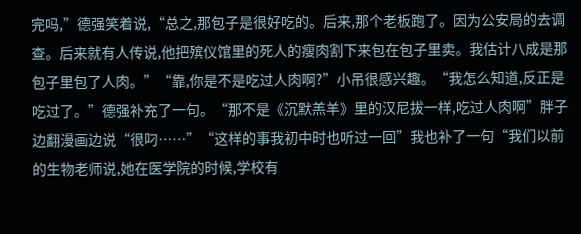完吗,”德强笑着说,“总之,那包子是很好吃的。后来,那个老板跑了。因为公安局的去调查。后来就有人传说,他把殡仪馆里的死人的瘦肉割下来包在包子里卖。我估计八成是那包子里包了人肉。”“靠,你是不是吃过人肉啊?”小吊很感兴趣。“我怎么知道,反正是吃过了。”德强补充了一句。“那不是《沉默羔羊》里的汉尼拔一样,吃过人肉啊”胖子边翻漫画边说“很叼……”“这样的事我初中时也听过一回”我也补了一句“我们以前的生物老师说,她在医学院的时候,学校有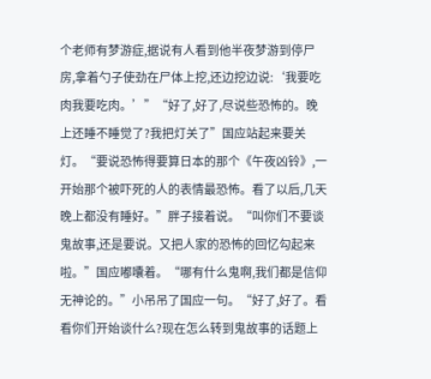个老师有梦游症,据说有人看到他半夜梦游到停尸房,拿着勺子使劲在尸体上挖,还边挖边说:‘我要吃肉我要吃肉。’”“好了,好了,尽说些恐怖的。晚上还睡不睡觉了?我把灯关了”国应站起来要关灯。“要说恐怖得要算日本的那个《午夜凶铃》,一开始那个被吓死的人的表情最恐怖。看了以后,几天晚上都没有睡好。”胖子接着说。“叫你们不要谈鬼故事,还是要说。又把人家的恐怖的回忆勾起来啦。”国应嘟囔着。“哪有什么鬼啊,我们都是信仰无神论的。”小吊吊了国应一句。“好了,好了。看看你们开始谈什么?现在怎么转到鬼故事的话题上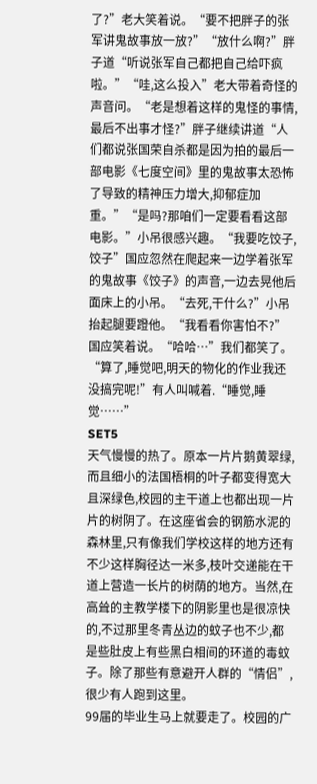了?”老大笑着说。“要不把胖子的张军讲鬼故事放一放?”“放什么啊?”胖子道“听说张军自己都把自己给吓疯啦。”“哇,这么投入”老大带着奇怪的声音问。“老是想着这样的鬼怪的事情,最后不出事才怪?”胖子继续讲道“人们都说张国荣自杀都是因为拍的最后一部电影《七度空间》里的鬼故事太恐怖了导致的精神压力增大,抑郁症加重。”“是吗?那咱们一定要看看这部电影。”小吊很感兴趣。“我要吃饺子,饺子”国应忽然在爬起来一边学着张军的鬼故事《饺子》的声音,一边去晃他后面床上的小吊。“去死,干什么?”小吊抬起腿要蹬他。“我看看你害怕不?”国应笑着说。“哈哈…”我们都笑了。“算了,睡觉吧,明天的物化的作业我还没搞完呢!”有人叫喊着.“睡觉,睡觉……”
SET5
天气慢慢的热了。原本一片片鹅黄翠绿,而且细小的法国梧桐的叶子都变得宽大且深绿色,校园的主干道上也都出现一片片的树阴了。在这座省会的钢筋水泥的森林里,只有像我们学校这样的地方还有不少这样胸径达一米多,枝叶交递能在干道上营造一长片的树荫的地方。当然,在高耸的主教学楼下的阴影里也是很凉快的,不过那里冬青丛边的蚊子也不少,都是些肚皮上有些黑白相间的环道的毒蚊子。除了那些有意避开人群的“情侣”,很少有人跑到这里。
99届的毕业生马上就要走了。校园的广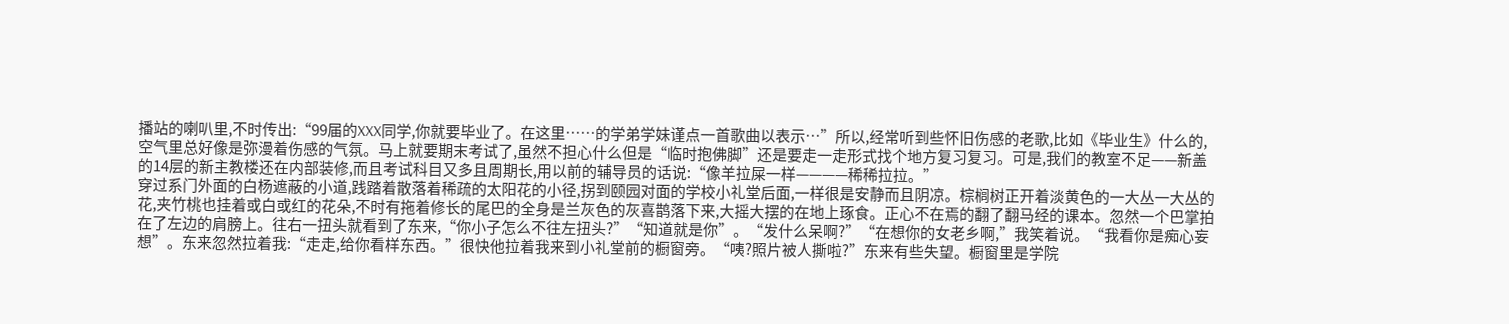播站的喇叭里,不时传出:“99届的XXX同学,你就要毕业了。在这里……的学弟学妹谨点一首歌曲以表示…”所以,经常听到些怀旧伤感的老歌,比如《毕业生》什么的,空气里总好像是弥漫着伤感的气氛。马上就要期末考试了,虽然不担心什么但是“临时抱佛脚”还是要走一走形式找个地方复习复习。可是,我们的教室不足——新盖的14层的新主教楼还在内部装修,而且考试科目又多且周期长,用以前的辅导员的话说:“像羊拉屎一样————稀稀拉拉。”
穿过系门外面的白杨遮蔽的小道,践踏着散落着稀疏的太阳花的小径,拐到颐园对面的学校小礼堂后面,一样很是安静而且阴凉。棕榈树正开着淡黄色的一大丛一大丛的花,夹竹桃也挂着或白或红的花朵,不时有拖着修长的尾巴的全身是兰灰色的灰喜鹊落下来,大摇大摆的在地上琢食。正心不在焉的翻了翻马经的课本。忽然一个巴掌拍在了左边的肩膀上。往右一扭头就看到了东来,“你小子怎么不往左扭头?”“知道就是你”。“发什么呆啊?”“在想你的女老乡啊,”我笑着说。“我看你是痴心妄想”。东来忽然拉着我:“走走,给你看样东西。”很快他拉着我来到小礼堂前的橱窗旁。“咦?照片被人撕啦?”东来有些失望。橱窗里是学院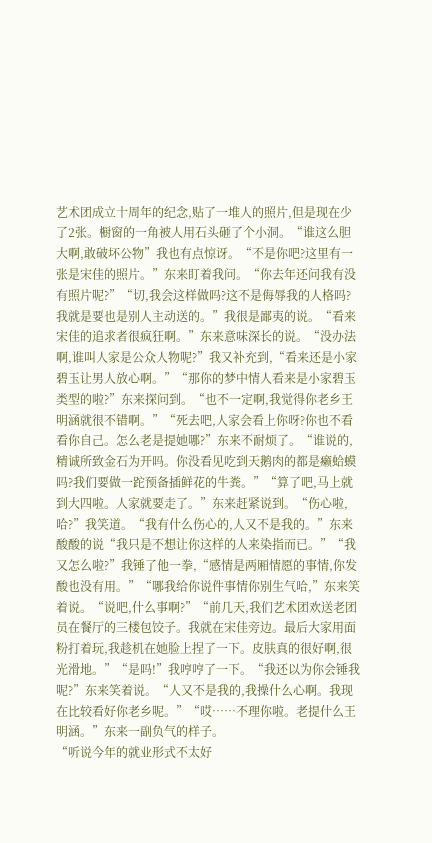艺术团成立十周年的纪念,贴了一堆人的照片,但是现在少了2张。橱窗的一角被人用石头砸了个小洞。“谁这么胆大啊,敢破坏公物”我也有点惊讶。“不是你吧?这里有一张是宋佳的照片。”东来盯着我问。“你去年还问我有没有照片呢?”“切,我会这样做吗?这不是侮辱我的人格吗?我就是要也是别人主动送的。”我很是鄙夷的说。“看来宋佳的追求者很疯狂啊。”东来意味深长的说。“没办法啊,谁叫人家是公众人物呢?”我又补充到,“看来还是小家碧玉让男人放心啊。”“那你的梦中情人看来是小家碧玉类型的啦?”东来探问到。“也不一定啊,我觉得你老乡王明涵就很不错啊。”“死去吧,人家会看上你呀?你也不看看你自己。怎么老是提她哪?”东来不耐烦了。“谁说的,精诚所致金石为开吗。你没看见吃到天鹅肉的都是癞蛤蟆吗?我们要做一跎预备插鲜花的牛粪。”“算了吧,马上就到大四啦。人家就要走了。”东来赶紧说到。“伤心啦,哈?”我笑道。“我有什么伤心的,人又不是我的。”东来酸酸的说“我只是不想让你这样的人来染指而已。”“我又怎么啦?”我锤了他一拳,“感情是两厢情愿的事情,你发酸也没有用。”“哪我给你说件事情你别生气哈,”东来笑着说。“说吧,什么事啊?”“前几天,我们艺术团欢送老团员在餐厅的三楼包饺子。我就在宋佳旁边。最后大家用面粉打着玩,我趁机在她脸上捏了一下。皮肤真的很好啊,很光滑地。”“是吗!”我哼哼了一下。“我还以为你会锤我呢?”东来笑着说。“人又不是我的,我操什么心啊。我现在比较看好你老乡呢。”“哎……不理你啦。老提什么王明涵。”东来一副负气的样子。
“听说今年的就业形式不太好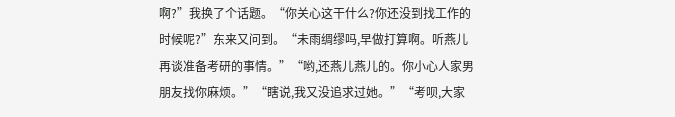啊?”我换了个话题。“你关心这干什么?你还没到找工作的时候呢?”东来又问到。“未雨绸缪吗,早做打算啊。听燕儿再谈准备考研的事情。”“哟,还燕儿燕儿的。你小心人家男朋友找你麻烦。”“瞎说,我又没追求过她。”“考呗,大家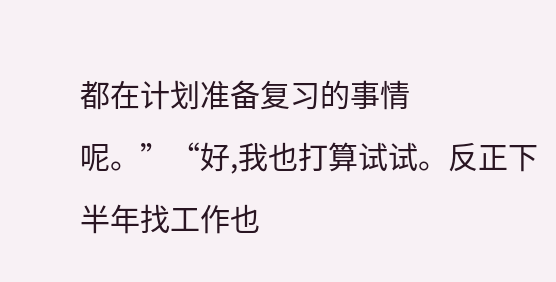都在计划准备复习的事情呢。”“好,我也打算试试。反正下半年找工作也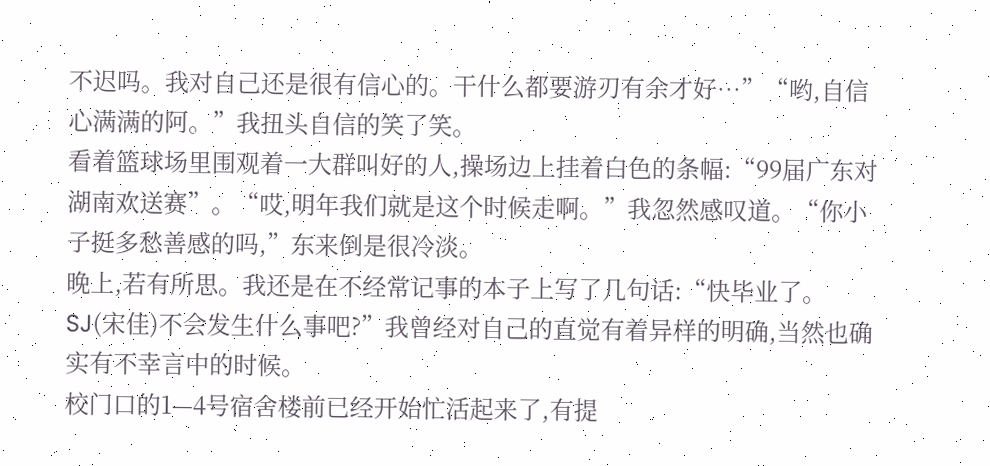不迟吗。我对自己还是很有信心的。干什么都要游刃有余才好…”“哟,自信心满满的阿。”我扭头自信的笑了笑。
看着篮球场里围观着一大群叫好的人,操场边上挂着白色的条幅:“99届广东对湖南欢送赛”。“哎,明年我们就是这个时候走啊。”我忽然感叹道。“你小子挺多愁善感的吗,”东来倒是很冷淡。
晚上,若有所思。我还是在不经常记事的本子上写了几句话:“快毕业了。SJ(宋佳)不会发生什么事吧?”我曾经对自己的直觉有着异样的明确,当然也确实有不幸言中的时候。
校门口的1—4号宿舍楼前已经开始忙活起来了,有提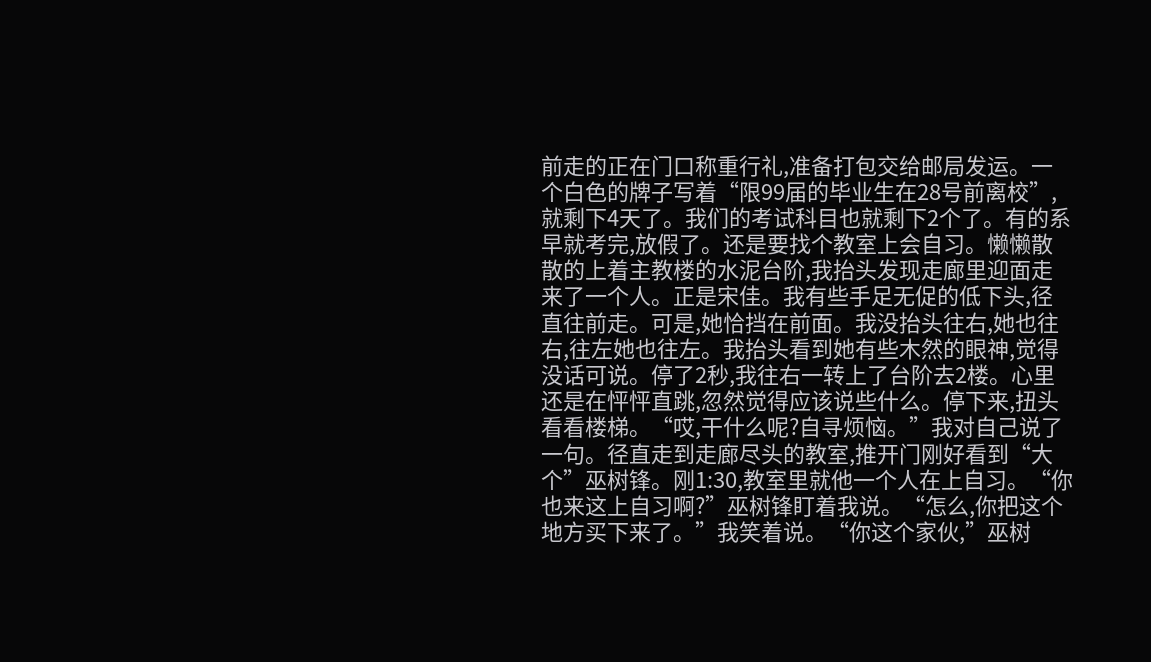前走的正在门口称重行礼,准备打包交给邮局发运。一个白色的牌子写着“限99届的毕业生在28号前离校”,就剩下4天了。我们的考试科目也就剩下2个了。有的系早就考完,放假了。还是要找个教室上会自习。懒懒散散的上着主教楼的水泥台阶,我抬头发现走廊里迎面走来了一个人。正是宋佳。我有些手足无促的低下头,径直往前走。可是,她恰挡在前面。我没抬头往右,她也往右,往左她也往左。我抬头看到她有些木然的眼神,觉得没话可说。停了2秒,我往右一转上了台阶去2楼。心里还是在怦怦直跳,忽然觉得应该说些什么。停下来,扭头看看楼梯。“哎,干什么呢?自寻烦恼。”我对自己说了一句。径直走到走廊尽头的教室,推开门刚好看到“大个”巫树锋。刚1:30,教室里就他一个人在上自习。“你也来这上自习啊?”巫树锋盯着我说。“怎么,你把这个地方买下来了。”我笑着说。“你这个家伙,”巫树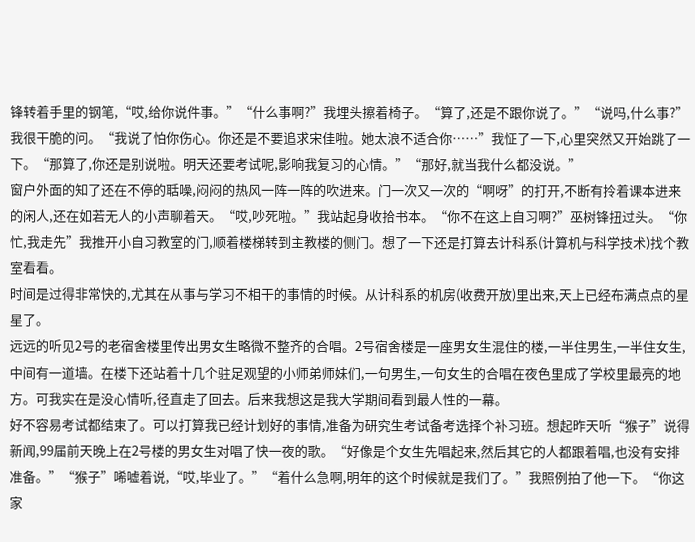锋转着手里的钢笔,“哎,给你说件事。”“什么事啊?”我埋头擦着椅子。“算了,还是不跟你说了。”“说吗,什么事?”我很干脆的问。“我说了怕你伤心。你还是不要追求宋佳啦。她太浪不适合你……”我怔了一下,心里突然又开始跳了一下。“那算了,你还是别说啦。明天还要考试呢,影响我复习的心情。”“那好,就当我什么都没说。”
窗户外面的知了还在不停的聒噪,闷闷的热风一阵一阵的吹进来。门一次又一次的“啊呀”的打开,不断有拎着课本进来的闲人,还在如若无人的小声聊着天。“哎,吵死啦。”我站起身收拾书本。“你不在这上自习啊?”巫树锋扭过头。“你忙,我走先”我推开小自习教室的门,顺着楼梯转到主教楼的侧门。想了一下还是打算去计科系(计算机与科学技术)找个教室看看。
时间是过得非常快的,尤其在从事与学习不相干的事情的时候。从计科系的机房(收费开放)里出来,天上已经布满点点的星星了。
远远的听见2号的老宿舍楼里传出男女生略微不整齐的合唱。2号宿舍楼是一座男女生混住的楼,一半住男生,一半住女生,中间有一道墙。在楼下还站着十几个驻足观望的小师弟师妹们,一句男生,一句女生的合唱在夜色里成了学校里最亮的地方。可我实在是没心情听,径直走了回去。后来我想这是我大学期间看到最人性的一幕。
好不容易考试都结束了。可以打算我已经计划好的事情,准备为研究生考试备考选择个补习班。想起昨天听“猴子”说得新闻,99届前天晚上在2号楼的男女生对唱了快一夜的歌。“好像是个女生先唱起来,然后其它的人都跟着唱,也没有安排准备。”“猴子”唏嘘着说,“哎,毕业了。”“着什么急啊,明年的这个时候就是我们了。”我照例拍了他一下。“你这家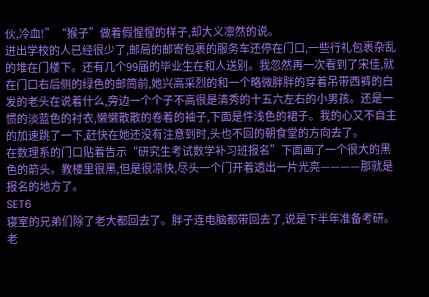伙,冷血!”“猴子”做着假惺惺的样子,却大义凛然的说。
进出学校的人已经很少了,邮局的邮寄包裹的服务车还停在门口,一些行礼包裹杂乱的堆在门楼下。还有几个99届的毕业生在和人送别。我忽然再一次看到了宋佳,就在门口右后侧的绿色的邮筒前,她兴高采烈的和一个略微胖胖的穿着吊带西裤的白发的老头在说着什么,旁边一个个子不高很是清秀的十五六左右的小男孩。还是一惯的淡蓝色的衬衣,懒懒散散的卷着的袖子,下面是件浅色的裙子。我的心又不自主的加速跳了一下,赶快在她还没有注意到时,头也不回的朝食堂的方向去了。
在数理系的门口贴着告示“研究生考试数学补习班报名”下面画了一个很大的黑色的箭头。教楼里很黑,但是很凉快,尽头一个门开着透出一片光亮————那就是报名的地方了。
SET6
寝室的兄弟们除了老大都回去了。胖子连电脑都带回去了,说是下半年准备考研。老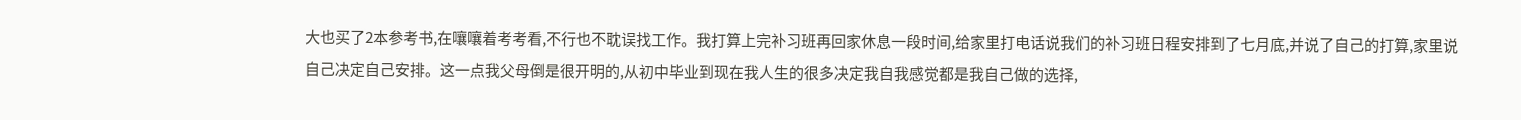大也买了2本参考书,在嚷嚷着考考看,不行也不耽误找工作。我打算上完补习班再回家休息一段时间,给家里打电话说我们的补习班日程安排到了七月底,并说了自己的打算,家里说自己决定自己安排。这一点我父母倒是很开明的,从初中毕业到现在我人生的很多决定我自我感觉都是我自己做的选择,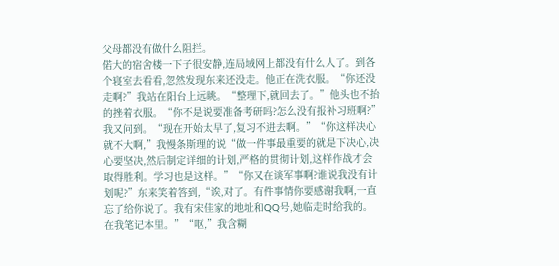父母都没有做什么阻拦。
偌大的宿舍楼一下子很安静,连局域网上都没有什么人了。到各个寝室去看看,忽然发现东来还没走。他正在洗衣服。“你还没走啊?”我站在阳台上远眺。“整理下,就回去了。”他头也不抬的挫着衣服。“你不是说要准备考研吗?怎么没有报补习班啊?”我又问到。“现在开始太早了,复习不进去啊。”“你这样决心就不大啊,”我慢条斯理的说“做一件事最重要的就是下决心,决心要坚决,然后制定详细的计划,严格的贯彻计划,这样作战才会取得胜利。学习也是这样。”“你又在谈军事啊?谁说我没有计划呢?”东来笑着答到,“诶,对了。有件事情你要感谢我啊,一直忘了给你说了。我有宋佳家的地址和QQ号,她临走时给我的。在我笔记本里。”“呕,”我含糊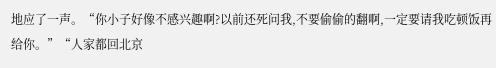地应了一声。“你小子好像不感兴趣啊?以前还死问我,不要偷偷的翻啊,一定要请我吃顿饭再给你。”“人家都回北京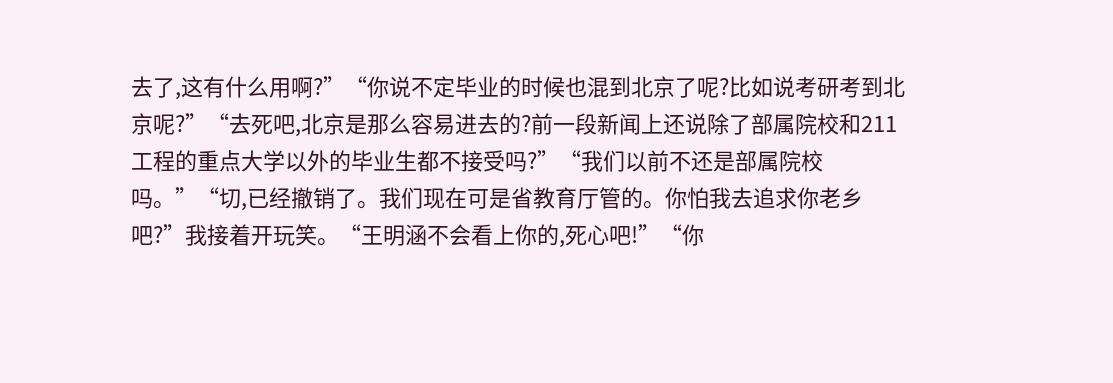去了,这有什么用啊?”“你说不定毕业的时候也混到北京了呢?比如说考研考到北京呢?”“去死吧,北京是那么容易进去的?前一段新闻上还说除了部属院校和211工程的重点大学以外的毕业生都不接受吗?”“我们以前不还是部属院校吗。”“切,已经撤销了。我们现在可是省教育厅管的。你怕我去追求你老乡吧?”我接着开玩笑。“王明涵不会看上你的,死心吧!”“你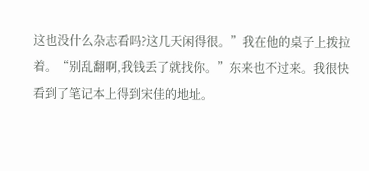这也没什么杂志看吗?这几天闲得很。”我在他的桌子上拨拉着。“别乱翻啊,我钱丢了就找你。”东来也不过来。我很快看到了笔记本上得到宋佳的地址。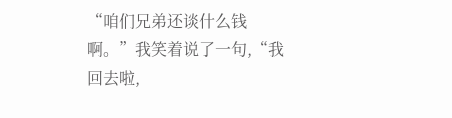“咱们兄弟还谈什么钱啊。”我笑着说了一句,“我回去啦,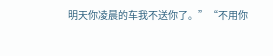明天你凌晨的车我不送你了。”“不用你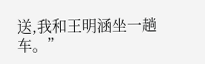送,我和王明涵坐一趟车。”